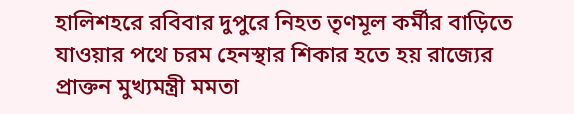হালিশহরে রবিবার দুপুরে নিহত তৃণমূল কর্মীর বাড়িতে যাওয়ার পথে চরম হেনস্থার শিকার হতে হয় রাজ্যের প্রাক্তন মুখ্যমন্ত্রী মমতা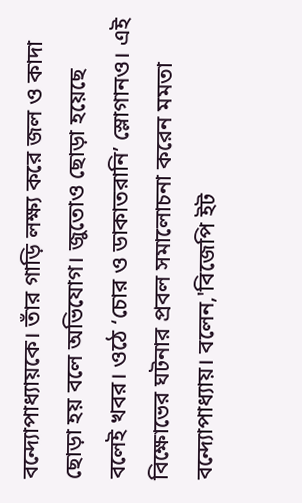বন্দ্যোপাধ্যায়কে। তাঁর গাড়ি লক্ষ্য করে জল ও কাদা ছোড়া হয় বলে অভিযোগ। জুতোও ছোড়া হয়েছে বলেই খবর। ওঠে ‘চোর ও ডাকাতরানি’ স্লোগানও। এই বিক্ষোভের ঘটনার প্রবল সমালোচনা করেন মমতা বন্দ্যোপাধ্যায়। বলেন,'বিজেপি ইট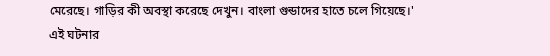মেরেছে। গাড়ির কী অবস্থা করেছে দেখুন। বাংলা গুন্ডাদের হাতে চলে গিয়েছে।' এই ঘটনার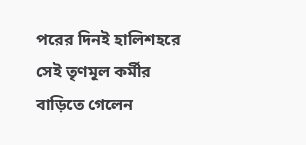পরের দিনই হালিশহরে সেই তৃণমূল কর্মীর বাড়িতে গেলেন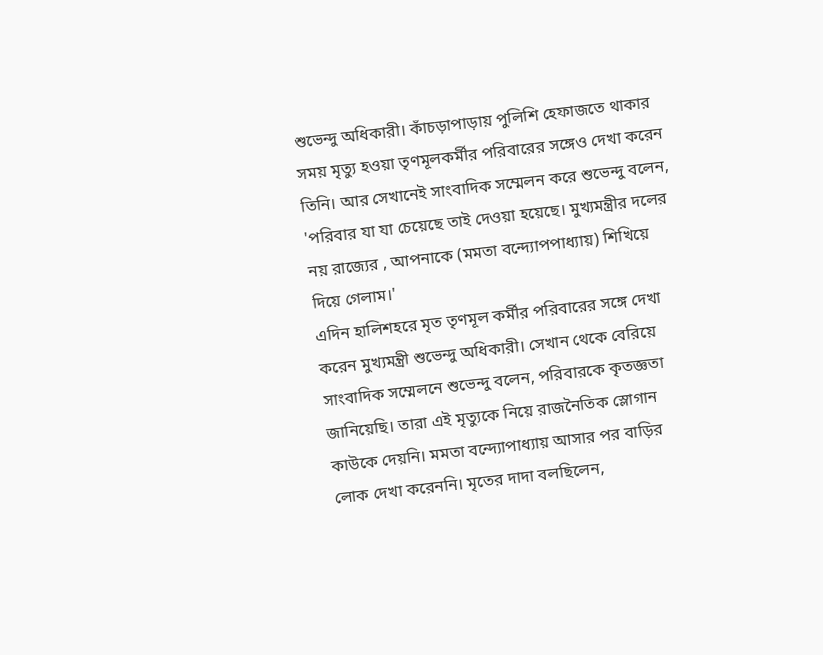শুভেন্দু অধিকারী। কাঁচড়াপাড়ায় পুলিশি হেফাজতে থাকার সময় মৃত্যু হওয়া তৃণমূলকর্মীর পরিবারের সঙ্গেও দেখা করেন তিনি। আর সেখানেই সাংবাদিক সম্মেলন করে শুভেন্দু বলেন, 'পরিবার যা যা চেয়েছে তাই দেওয়া হয়েছে। মুখ্যমন্ত্রীর দলের নয় রাজ্যের , আপনাকে (মমতা বন্দ্যোপপাধ্যায়) শিখিয়ে দিয়ে গেলাম।'
এদিন হালিশহরে মৃত তৃণমূল কর্মীর পরিবারের সঙ্গে দেখা করেন মুখ্যমন্ত্রী শুভেন্দু অধিকারী। সেখান থেকে বেরিয়ে সাংবাদিক সম্মেলনে শুভেন্দু বলেন, পরিবারকে কৃতজ্ঞতা জানিয়েছি। তারা এই মৃত্যুকে নিয়ে রাজনৈতিক স্লোগান কাউকে দেয়নি। মমতা বন্দ্যোপাধ্যায় আসার পর বাড়ির লোক দেখা করেননি। মৃতের দাদা বলছিলেন,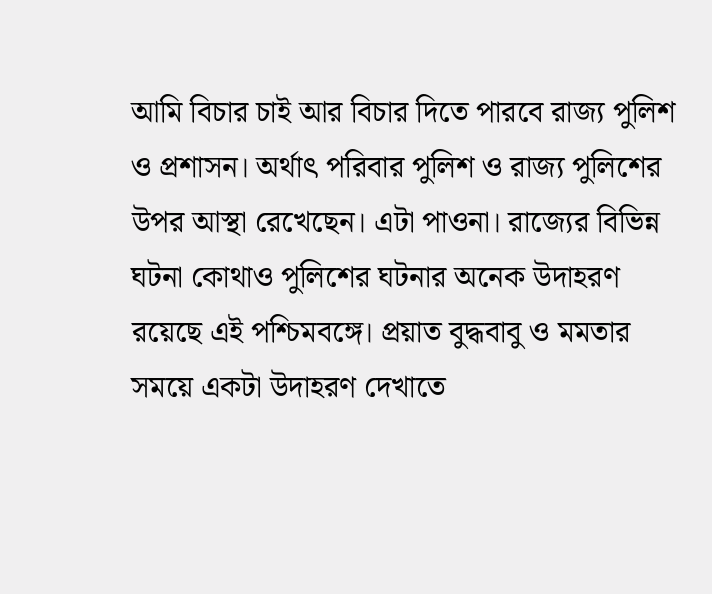আমি বিচার চাই আর বিচার দিতে পারবে রাজ্য পুলিশ ও প্রশাসন। অর্থাৎ পরিবার পুলিশ ও রাজ্য পুলিশের উপর আস্থা রেখেছেন। এটা পাওনা। রাজ্যের বিভিন্ন ঘটনা কোথাও পুলিশের ঘটনার অনেক উদাহরণ রয়েছে এই পশ্চিমবঙ্গে। প্রয়াত বুদ্ধবাবু ও মমতার সময়ে একটা উদাহরণ দেখাতে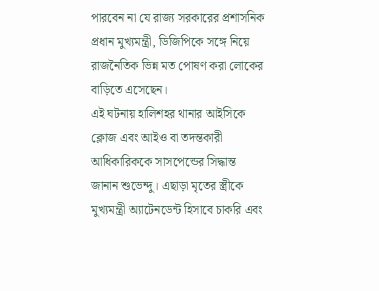পারবেন না যে রাজ্য সরকারের প্রশাসনিক প্রধান মুখ্যমন্ত্রী, ডিজিপিকে সঙ্গে নিয়ে রাজনৈতিক ভিন্ন মত পোষণ করা লোকের বাড়িতে এসেছেন।
এই ঘটনায় হালিশহর থানার আইসিকে ক্লোজ এবং আইও বা তদন্তকারী আধিকারিককে সাসপেন্ডের সিদ্ধান্ত জানান শুভেন্দু। এছাড়া মৃতের স্ত্রীকে মুখ্যমন্ত্রী অ্যাটেনডেন্ট হিসাবে চাকরি এবং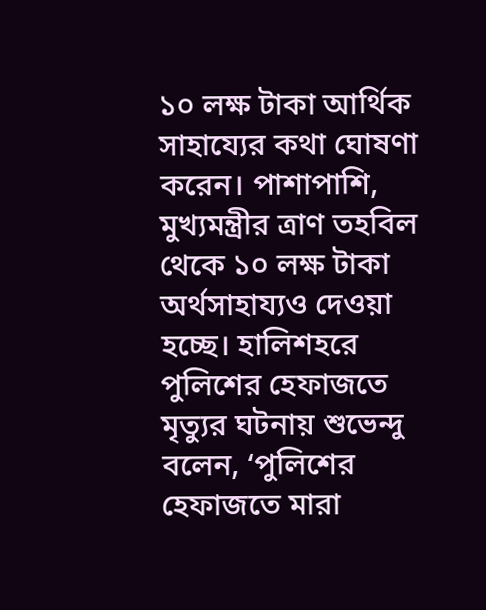১০ লক্ষ টাকা আর্থিক সাহায্যের কথা ঘোষণা করেন। পাশাপাশি, মুখ্যমন্ত্রীর ত্রাণ তহবিল থেকে ১০ লক্ষ টাকা অর্থসাহায্যও দেওয়া হচ্ছে। হালিশহরে পুলিশের হেফাজতে মৃত্যুর ঘটনায় শুভেন্দু বলেন, ‘পুলিশের হেফাজতে মারা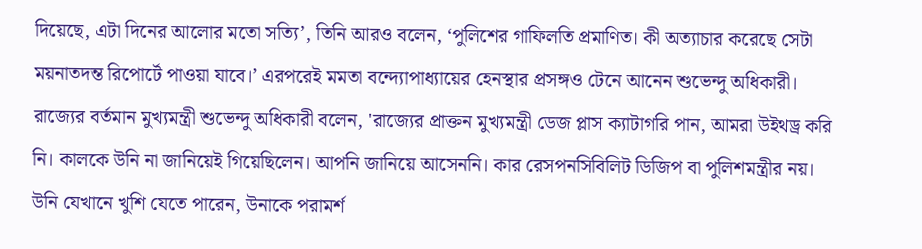দিয়েছে, এটা দিনের আলোর মতো সত্যি’, তিনি আরও বলেন, ‘পুলিশের গাফিলতি প্রমাণিত। কী অত্যাচার করেছে সেটা ময়নাতদন্ত রিপোর্টে পাওয়া যাবে।’ এরপরেই মমতা বন্দ্যোপাধ্যায়ের হেনস্থার প্রসঙ্গও টেনে আনেন শুভেন্দু অধিকারী।
রাজ্যের বর্তমান মুখ্যমন্ত্রী শুভেন্দু অধিকারী বলেন, 'রাজ্যের প্রাক্তন মুখ্যমন্ত্রী ডেজ প্লাস ক্যাটাগরি পান, আমরা উইথড্র করি নি। কালকে উনি না জানিয়েই গিয়েছিলেন। আপনি জানিয়ে আসেননি। কার রেসপনসিবিলিট ডিজিপ বা পুলিশমন্ত্রীর নয়। উনি যেখানে খুশি যেতে পারেন, উনাকে পরামর্শ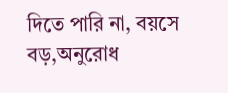দিতে পারি না, বয়সে বড়,অনুরোধ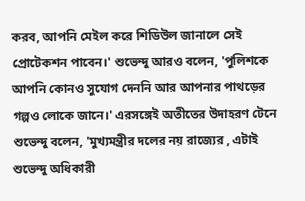করব, আপনি মেইল করে শিডিউল জানালে সেই প্রোটেকশন পাবেন।' শুভেন্দু আরও বলেন, 'পুলিশকে আপনি কোনও সুযোগ দেননি আর আপনার পাথড়ের গল্পও লোকে জানে।' এরসঙ্গেই অতীতের উদাহরণ টেনে শুভেন্দু বলেন, 'মুখ্যমন্ত্রীর দলের নয় রাজ্যের , এটাই শুভেন্দু অধিকারী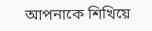আপনাকে শিখিয়ে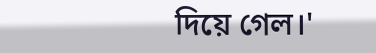দিয়ে গেল।'